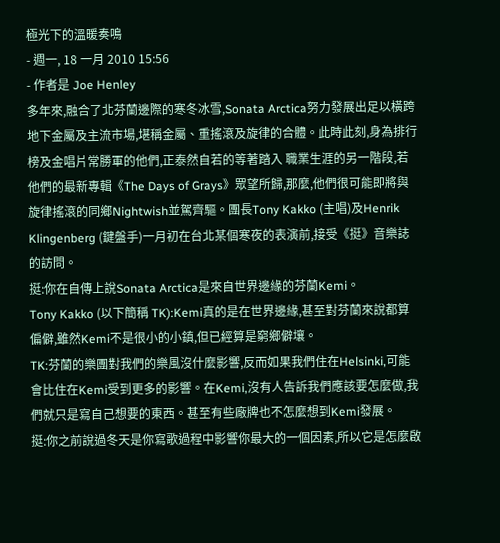極光下的溫暖奏鳴
- 週一, 18 一月 2010 15:56
- 作者是 Joe Henley
多年來,融合了北芬蘭邊際的寒冬冰雪,Sonata Arctica努力發展出足以橫跨地下金屬及主流市場,堪稱金屬、重搖滾及旋律的合體。此時此刻,身為排行榜及金唱片常勝軍的他們,正泰然自若的等著踏入 職業生涯的另一階段,若他們的最新專輯《The Days of Grays》眾望所歸,那麼,他們很可能即將與旋律搖滾的同鄉Nightwish並駕齊驅。團長Tony Kakko (主唱)及Henrik Klingenberg (鍵盤手)一月初在台北某個寒夜的表演前,接受《挺》音樂誌的訪問。
挺:你在自傳上說Sonata Arctica是來自世界邊緣的芬蘭Kemi。
Tony Kakko (以下簡稱 TK):Kemi真的是在世界邊緣,甚至對芬蘭來說都算偏僻,雖然Kemi不是很小的小鎮,但已經算是窮鄉僻壤。
TK:芬蘭的樂團對我們的樂風沒什麼影響,反而如果我們住在Helsinki,可能會比住在Kemi受到更多的影響。在Kemi,沒有人告訴我們應該要怎麼做,我們就只是寫自己想要的東西。甚至有些廠牌也不怎麼想到Kemi發展。
挺:你之前說過冬天是你寫歌過程中影響你最大的一個因素,所以它是怎麼啟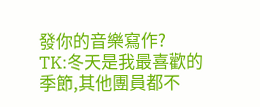發你的音樂寫作?
TK:冬天是我最喜歡的季節,其他團員都不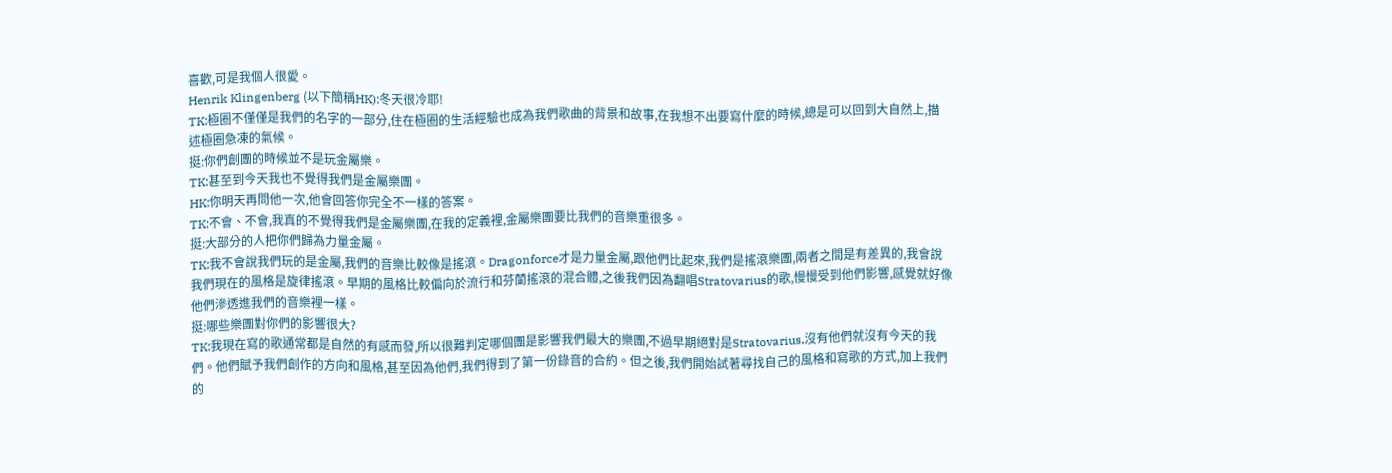喜歡,可是我個人很愛。
Henrik Klingenberg (以下簡稱HK):冬天很冷耶!
TK:極圈不僅僅是我們的名字的一部分,住在極圈的生活經驗也成為我們歌曲的背景和故事,在我想不出要寫什麼的時候,總是可以回到大自然上,描述極圈急凍的氣候。
挺:你們創團的時候並不是玩金屬樂。
TK:甚至到今天我也不覺得我們是金屬樂團。
HK:你明天再問他一次,他會回答你完全不一樣的答案。
TK:不會、不會,我真的不覺得我們是金屬樂團,在我的定義裡,金屬樂團要比我們的音樂重很多。
挺:大部分的人把你們歸為力量金屬。
TK:我不會說我們玩的是金屬,我們的音樂比較像是搖滾。Dragonforce才是力量金屬,跟他們比起來,我們是搖滾樂團,兩者之間是有差異的,我會說我們現在的風格是旋律搖滾。早期的風格比較偏向於流行和芬蘭搖滾的混合體,之後我們因為翻唱Stratovarius的歌,慢慢受到他們影響,感覺就好像他們滲透進我們的音樂裡一樣。
挺:哪些樂團對你們的影響很大?
TK:我現在寫的歌通常都是自然的有感而發,所以很難判定哪個團是影響我們最大的樂團,不過早期絕對是Stratovarius,沒有他們就沒有今天的我們。他們賦予我們創作的方向和風格,甚至因為他們,我們得到了第一份錄音的合約。但之後,我們開始試著尋找自己的風格和寫歌的方式,加上我們的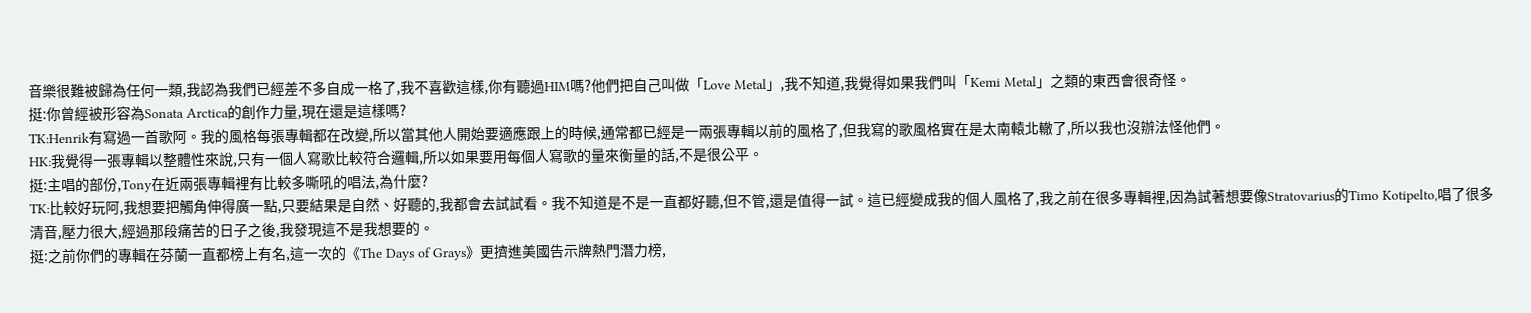音樂很難被歸為任何一類,我認為我們已經差不多自成一格了,我不喜歡這樣,你有聽過HIM嗎?他們把自己叫做「Love Metal」,我不知道,我覺得如果我們叫「Kemi Metal」之類的東西會很奇怪。
挺:你曾經被形容為Sonata Arctica的創作力量,現在還是這樣嗎?
TK:Henrik有寫過一首歌阿。我的風格每張專輯都在改變,所以當其他人開始要適應跟上的時候,通常都已經是一兩張專輯以前的風格了,但我寫的歌風格實在是太南轅北轍了,所以我也沒辦法怪他們。
HK:我覺得一張專輯以整體性來說,只有一個人寫歌比較符合邏輯,所以如果要用每個人寫歌的量來衡量的話,不是很公平。
挺:主唱的部份,Tony在近兩張專輯裡有比較多嘶吼的唱法,為什麼?
TK:比較好玩阿,我想要把觸角伸得廣一點,只要結果是自然、好聽的,我都會去試試看。我不知道是不是一直都好聽,但不管,還是值得一試。這已經變成我的個人風格了,我之前在很多專輯裡,因為試著想要像Stratovarius的Timo Kotipelto,唱了很多清音,壓力很大,經過那段痛苦的日子之後,我發現這不是我想要的。
挺:之前你們的專輯在芬蘭一直都榜上有名,這一次的《The Days of Grays》更擠進美國告示牌熱門潛力榜,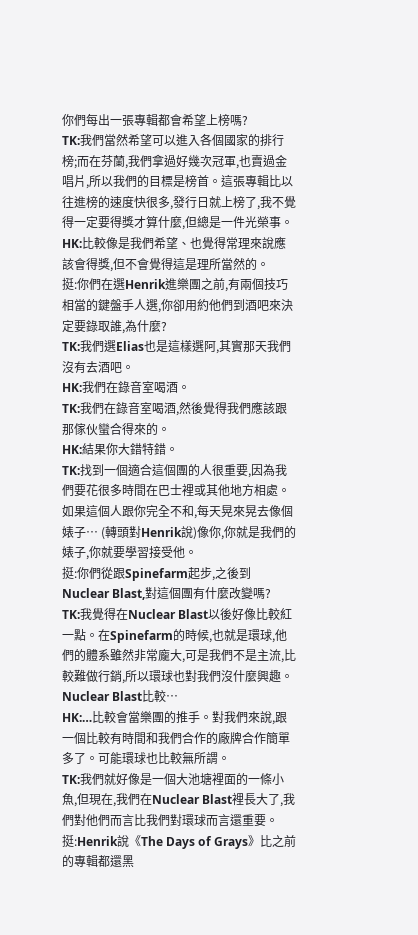你們每出一張專輯都會希望上榜嗎?
TK:我們當然希望可以進入各個國家的排行榜;而在芬蘭,我們拿過好幾次冠軍,也賣過金唱片,所以我們的目標是榜首。這張專輯比以往進榜的速度快很多,發行日就上榜了,我不覺得一定要得獎才算什麼,但總是一件光榮事。
HK:比較像是我們希望、也覺得常理來說應該會得獎,但不會覺得這是理所當然的。
挺:你們在選Henrik進樂團之前,有兩個技巧相當的鍵盤手人選,你卻用約他們到酒吧來決定要錄取誰,為什麼?
TK:我們選Elias也是這樣選阿,其實那天我們沒有去酒吧。
HK:我們在錄音室喝酒。
TK:我們在錄音室喝酒,然後覺得我們應該跟那傢伙蠻合得來的。
HK:結果你大錯特錯。
TK:找到一個適合這個團的人很重要,因為我們要花很多時間在巴士裡或其他地方相處。如果這個人跟你完全不和,每天晃來晃去像個婊子… (轉頭對Henrik說)像你,你就是我們的婊子,你就要學習接受他。
挺:你們從跟Spinefarm起步,之後到Nuclear Blast,對這個團有什麼改變嗎?
TK:我覺得在Nuclear Blast以後好像比較紅一點。在Spinefarm的時候,也就是環球,他們的體系雖然非常龐大,可是我們不是主流,比較難做行銷,所以環球也對我們沒什麼興趣。Nuclear Blast比較…
HK:…比較會當樂團的推手。對我們來說,跟一個比較有時間和我們合作的廠牌合作簡單多了。可能環球也比較無所謂。
TK:我們就好像是一個大池塘裡面的一條小魚,但現在,我們在Nuclear Blast裡長大了,我們對他們而言比我們對環球而言還重要。
挺:Henrik說《The Days of Grays》比之前的專輯都還黑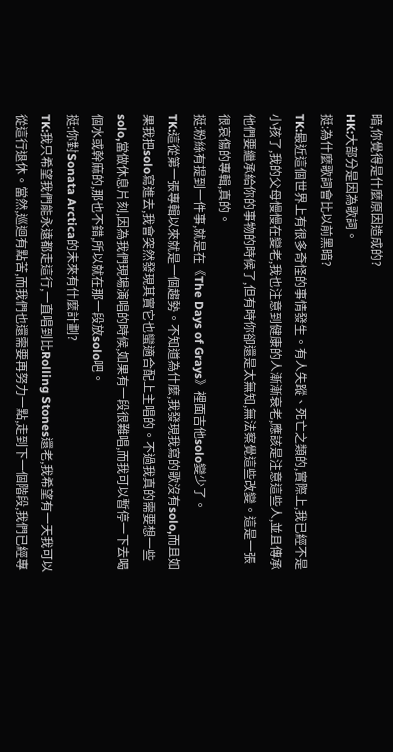暗,你覺得是什麼原因造成的?
HK:大部分是因為歌詞。
挺:為什麼歌詞會比以前黑暗?
TK:最近這個世界上有很多奇怪的事情發生。有人失蹤、死亡之類的,實際上,我已經不是小孩了,我的父母慢慢在變老,我也注意到健康的人漸漸衰老,應該是注意這些人,並且傳承他們要繼承給你的事物的時候了,但有時你卻還是太無知,無法察覺這些改變。這是一張很哀傷的專輯,真的。
挺:粉絲有提到一件事,就是在《The Days of Grays》裡面吉他solo變少了。
TK:這從第一張專輯以來就是一個趨勢。不知道為什麼,我發現我寫的歌沒有solo,而且如果我把solo寫進去,我會突然發現其實它也蠻適合配上主唱的。不過我真的需要想一些solo,當做休息片刻,因為我們現場演唱的時候,如果有一段很難唱,而我可以暫停一下去喝個水或幹麻的,那也不錯,所以就在那一段放solo吧。
挺:你對Sonata Arctica的未來有什麼計劃?
TK:我只希望我們能永遠都走這行,一直唱到比Rolling Stones還老,我希望有一天我可以從這行退休。當然,巡迴有點苦,而我們也還需要再努力一點,走到下一個階段,我們已經專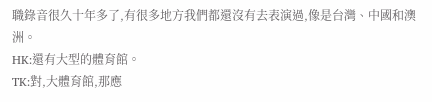職錄音很久十年多了,有很多地方我們都還沒有去表演過,像是台灣、中國和澳洲。
HK:還有大型的體育館。
TK:對,大體育館,那應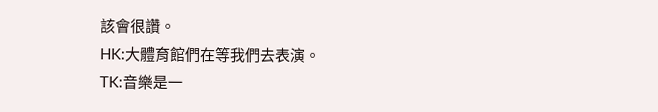該會很讚。
HK:大體育館們在等我們去表演。
TK:音樂是一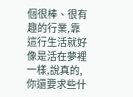個很棒、很有趣的行業,靠這行生活就好像是活在夢裡一樣,說真的,你還要求些什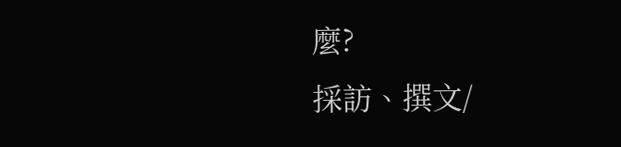麼?
採訪、撰文/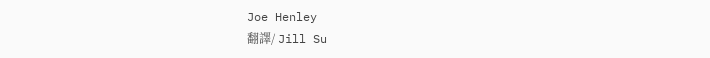Joe Henley
翻譯/ Jill Su